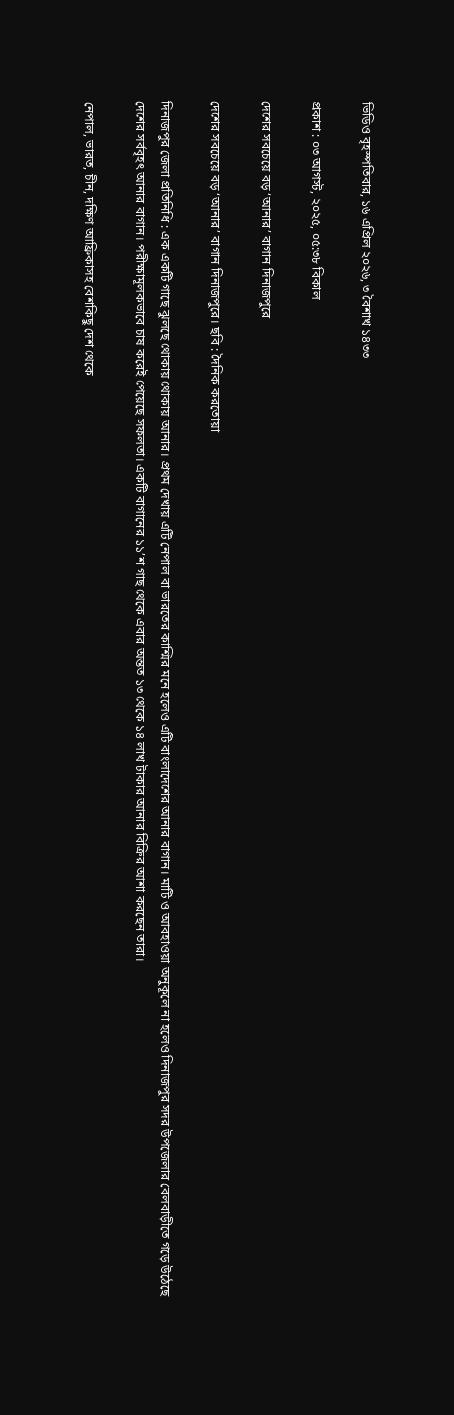ভিডিও বৃহস্পতিবার, ১৬ এপ্রিল ২০২৬, ৩ বৈশাখ ১৪৩৩

প্রকাশ : ০৩ আগস্ট, ২০২৫, ০৫:৩৮ বিকাল

দেশের সবচেয়ে বড় ‘আনার’ বাগান দিনাজপুরে

দেশের সবচেয়ে বড় ‘আনার’ বাগান দিনাজপুরে। ছবি : দৈনিক করতোয়া

দিনাজপুর জেলা প্রতিনিধি : এক একটি গাছে ঝুলছে থোকায় থোকায় আনার। প্রথম দেখায় এটি নেপাল বা ভারতের কাশ্মির মনে হলেও এটি বাংলাদেশের আনার বাগান। মাটি ও আবহাওয়া অনুকূলে না হলেও দিনাজপুর সদর উপজেলার বেলবাড়ীতে গড়ে উঠেছে দেশের সর্ববৃহৎ আনার বাগান। পরীক্ষামূলকভাবে চাষ করেই পেয়েছে সফলতা। একটি বাগানের ১১’শ গাছ থেকে এবার অন্তত ১৩ থেকে ১৪ লাখ টাকার আনার বিক্রির আশা করছেন তারা।

নেপাল, ভারত, চীন, দক্ষিণ আফ্রিকাসহ বেশকিছু দেশ থেকে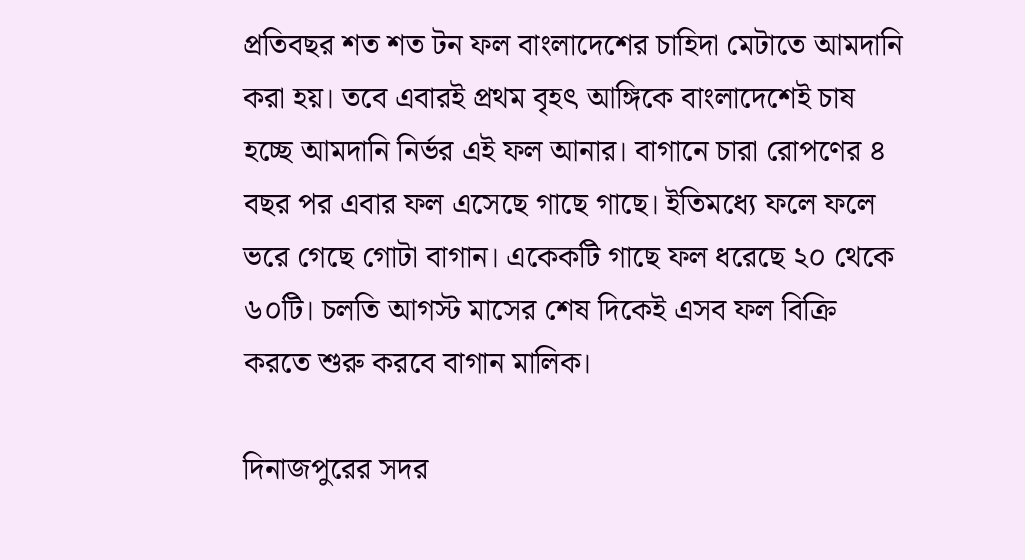প্রতিবছর শত শত টন ফল বাংলাদেশের চাহিদা মেটাতে আমদানি করা হয়। তবে এবারই প্রথম বৃহৎ আঙ্গিকে বাংলাদেশেই চাষ হচ্ছে আমদানি নির্ভর এই ফল আনার। বাগানে চারা রোপণের ৪ বছর পর এবার ফল এসেছে গাছে গাছে। ইতিমধ্যে ফলে ফলে ভরে গেছে গোটা বাগান। একেকটি গাছে ফল ধরেছে ২০ থেকে ৬০টি। চলতি আগস্ট মাসের শেষ দিকেই এসব ফল বিক্রি করতে শুরু করবে বাগান মালিক।

দিনাজপুরের সদর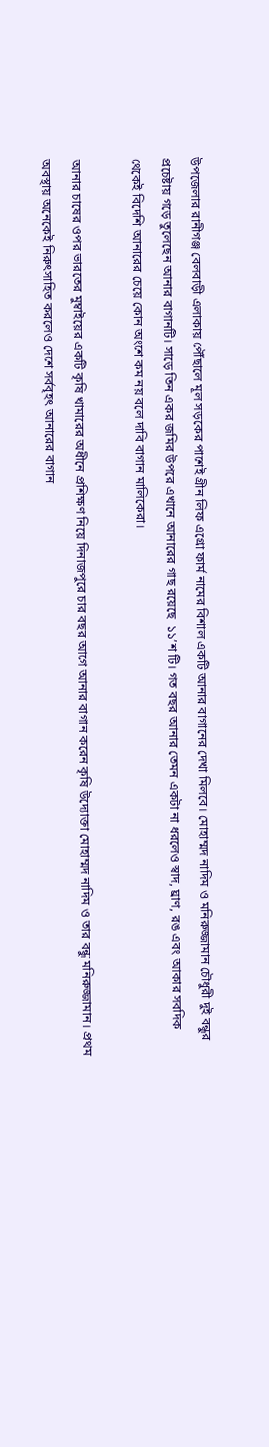উপজেলার রানীগঞ্জ বেলবাড়ী এলাকায় পৌঁছালে মূল সড়কের পাশেই গ্রীন লিফ এগ্রো ফার্ম নামের বিশাল একটি আনার বাগানের দেখা মিলবে। মোহাম্মদ নাদিম ও মনিরুজ্জামান চৌধুরী দুই বন্ধুর প্রচেষ্টায় গড়ে তুলেছেন আনার বাগানটি। সাড়ে তিন একর জমির উপরে এখানে আনারের গাছ রয়েছে  ১১’শ টি। গত বছর আনার তেমন একটা না ধরলেও স্বাদ, ঘ্রাণ, রঙ এবং আকার সবদিক থেকেই বিদেশি আনারের চেয়ে কোন অংশে কম নয় বলে দাবি বাগান মালিকেরা।

আনার চাষের ওপর ভারতের মুম্বাইয়ের একটি কৃষি খামারের অধীনে প্রশিক্ষণ নিয়ে দিনাজপুরে চার বছর আগে আনার বাগান করেন কৃষি উদ্যোক্তা মোহাম্মদ নাদিম ও তার বন্ধু মনিরুজ্জামান। প্রথম অবস্থায় অনেকেই নিরুৎসাহিত করলেও দেশে সর্ববৃহৎ আনারের বাগান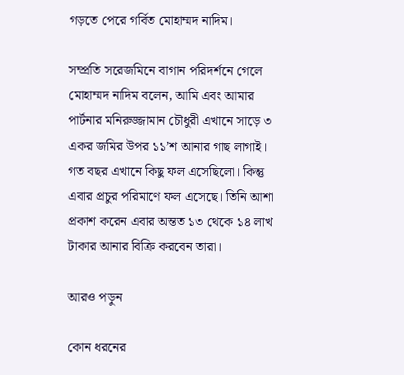গড়তে পেরে গর্বিত মোহাম্মদ নাদিম।

সম্প্রতি সরেজমিনে বাগান পরিদর্শনে গেলে মোহাম্মদ নাদিম বলেন, আমি এবং আমার পার্টনার মনিরুজ্জামান চৌধুরী এখানে সাড়ে ৩ একর জমির উপর ১১’শ আনার গাছ লাগাই। গত বছর এখানে কিছু ফল এসেছিলো। কিন্তু এবার প্রচুর পরিমাণে ফল এসেছে। তিনি আশা প্রকাশ করেন এবার অন্তত ১৩ থেকে ১৪ লাখ টাকার আনার বিক্রি করবেন তারা।

আরও পড়ুন

কোন ধরনের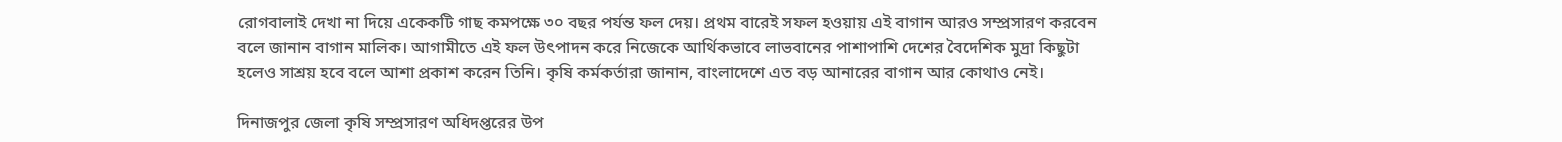রোগবালাই দেখা না দিয়ে একেকটি গাছ কমপক্ষে ৩০ বছর পর্যন্ত ফল দেয়। প্রথম বারেই সফল হওয়ায় এই বাগান আরও সম্প্রসারণ করবেন বলে জানান বাগান মালিক। আগামীতে এই ফল উৎপাদন করে নিজেকে আর্থিকভাবে লাভবানের পাশাপাশি দেশের বৈদেশিক মুদ্রা কিছুটা হলেও সাশ্রয় হবে বলে আশা প্রকাশ করেন তিনি। কৃষি কর্মকর্তারা জানান, বাংলাদেশে এত বড় আনারের বাগান আর কোথাও নেই।

দিনাজপুর জেলা কৃষি সম্প্রসারণ অধিদপ্তরের উপ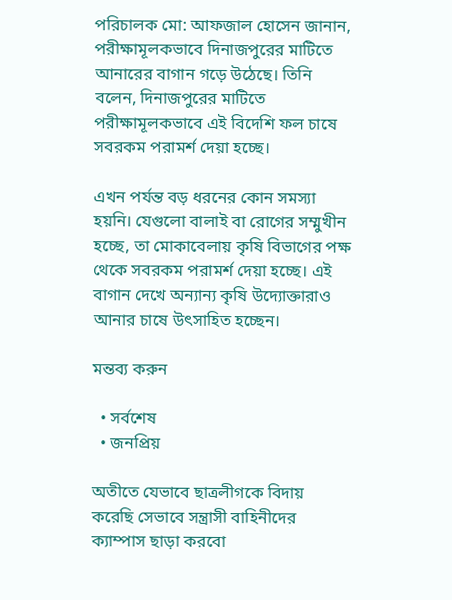পরিচালক মো: আফজাল হোসেন জানান, পরীক্ষামূলকভাবে দিনাজপুরের মাটিতে আনারের বাগান গড়ে উঠেছে। তিনি বলেন, দিনাজপুরের মাটিতে পরীক্ষামূলকভাবে এই বিদেশি ফল চাষে সবরকম পরামর্শ দেয়া হচ্ছে।

এখন পর্যন্ত বড় ধরনের কোন সমস্যা হয়নি। যেগুলো বালাই বা রোগের সম্মুখীন হচ্ছে, তা মোকাবেলায় কৃষি বিভাগের পক্ষ থেকে সবরকম পরামর্শ দেয়া হচ্ছে। এই বাগান দেখে অন্যান্য কৃষি উদ্যোক্তারাও আনার চাষে উৎসাহিত হচ্ছেন।

মন্তব্য করুন

  • সর্বশেষ
  • জনপ্রিয়

অতীতে যেভাবে ছাত্রলীগকে বিদায় করেছি সেভাবে সন্ত্রাসী বাহিনীদের ক্যাম্পাস ছাড়া করবো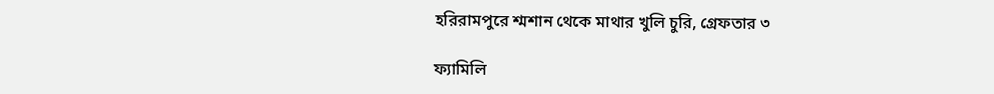হরিরামপুরে শ্মশান থেকে মাথার খুলি চুরি, গ্রেফতার ৩

ফ্যামিলি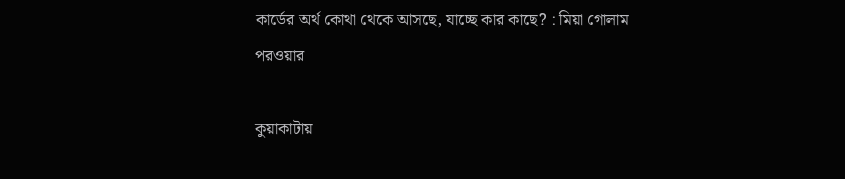কার্ডের অর্থ কোথা থেকে আসছে, যাচ্ছে কার কাছে? : মিয়া গোলাম পরওয়ার

কুয়াকাটায়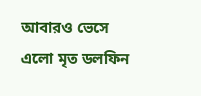আবারও ভেসে এলো মৃত ডলফিন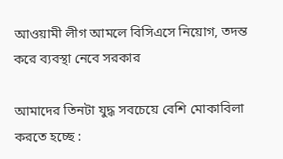আওয়ামী লীগ আমলে বিসিএসে নিয়োগ, তদন্ত করে ব্যবস্থা নেবে সরকার

আমাদের তিনটা যুদ্ধ সবচেয়ে বেশি মোকাবিলা করতে হচ্ছে :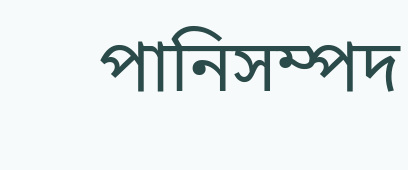পানিসম্পদ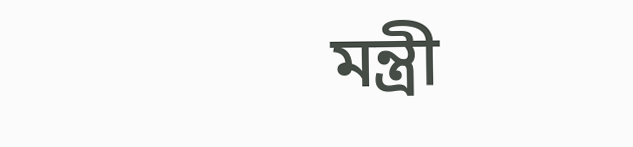মন্ত্রী